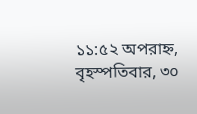১১:৫২ অপরাহ্ন, বৃহস্পতিবার, ৩০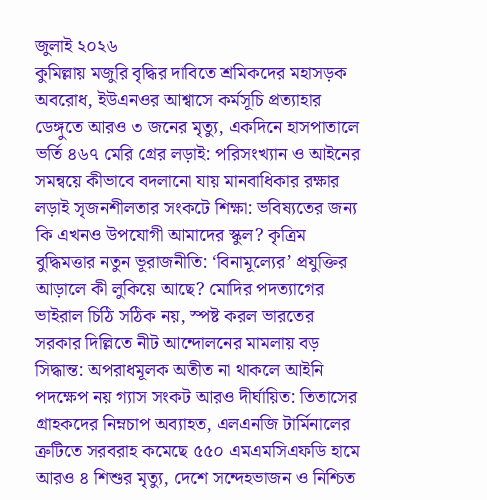জুলাই ২০২৬
কুমিল্লায় মজুরি বৃদ্ধির দাবিতে শ্রমিকদের মহাসড়ক অবরোধ, ইউএনওর আশ্বাসে কর্মসূচি প্রত্যাহার ডেঙ্গুতে আরও ৩ জনের মৃত্যু, একদিনে হাসপাতালে ভর্তি ৪৬৭ মেরি গ্রের লড়াই: পরিসংখ্যান ও আইনের সমন্বয়ে কীভাবে বদলানো যায় মানবাধিকার রক্ষার লড়াই সৃজনশীলতার সংকটে শিক্ষা: ভবিষ্যতের জন্য কি এখনও উপযোগী আমাদের স্কুল? কৃত্রিম বুদ্ধিমত্তার নতুন ভূরাজনীতি: ‘বিনামূল্যের’ প্রযুক্তির আড়ালে কী লুকিয়ে আছে? মোদির পদত্যাগের ভাইরাল চিঠি সঠিক নয়, স্পষ্ট করল ভারতের সরকার দিল্লিতে নীট আন্দোলনের মামলায় বড় সিদ্ধান্ত: অপরাধমূলক অতীত না থাকলে আইনি পদক্ষেপ নয় গ্যাস সংকট আরও দীর্ঘায়িত: তিতাসের গ্রাহকদের নিম্নচাপ অব্যাহত, এলএনজি টার্মিনালের ত্রুটিতে সরবরাহ কমেছে ৫৫০ এমএমসিএফডি হামে আরও ৪ শিশুর মৃত্যু, দেশে সন্দেহভাজন ও নিশ্চিত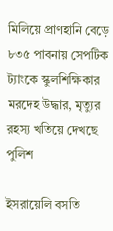মিলিয়ে প্রাণহানি বেড়ে ৮৩৫ পাবনায় সেপটিক ট্যাংকে স্কুলশিক্ষিকার মরদেহ উদ্ধার, মৃত্যুর রহস্য খতিয়ে দেখছে পুলিশ

ইসরায়েলি বসতি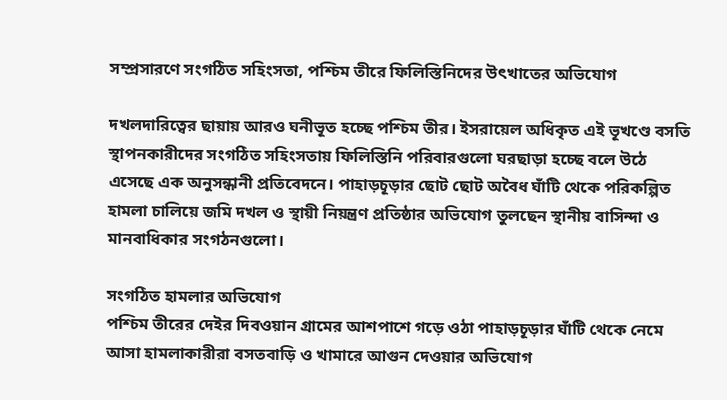সম্প্রসারণে সংগঠিত সহিংসতা, পশ্চিম তীরে ফিলিস্তিনিদের উৎখাতের অভিযোগ

দখলদারিত্বের ছায়ায় আরও ঘনীভূত হচ্ছে পশ্চিম তীর। ইসরায়েল অধিকৃত এই ভূখণ্ডে বসতি স্থাপনকারীদের সংগঠিত সহিংসতায় ফিলিস্তিনি পরিবারগুলো ঘরছাড়া হচ্ছে বলে উঠে এসেছে এক অনুসন্ধানী প্রতিবেদনে। পাহাড়চূড়ার ছোট ছোট অবৈধ ঘাঁটি থেকে পরিকল্পিত হামলা চালিয়ে জমি দখল ও স্থায়ী নিয়ন্ত্রণ প্রতিষ্ঠার অভিযোগ তুলছেন স্থানীয় বাসিন্দা ও মানবাধিকার সংগঠনগুলো।

সংগঠিত হামলার অভিযোগ
পশ্চিম তীরের দেইর দিবওয়ান গ্রামের আশপাশে গড়ে ওঠা পাহাড়চূড়ার ঘাঁটি থেকে নেমে আসা হামলাকারীরা বসতবাড়ি ও খামারে আগুন দেওয়ার অভিযোগ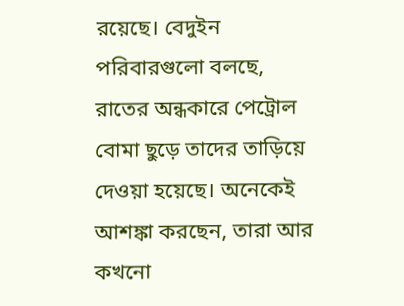রয়েছে। বেদুইন পরিবারগুলো বলছে, রাতের অন্ধকারে পেট্রোল বোমা ছুড়ে তাদের তাড়িয়ে দেওয়া হয়েছে। অনেকেই আশঙ্কা করছেন, তারা আর কখনো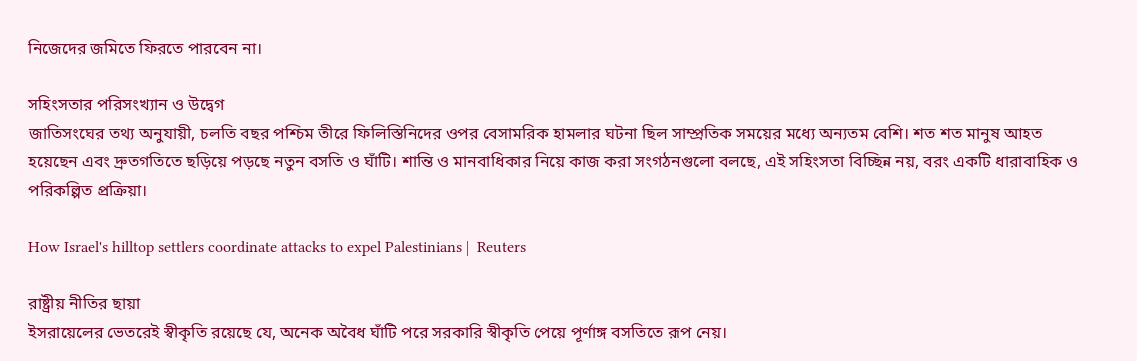নিজেদের জমিতে ফিরতে পারবেন না।

সহিংসতার পরিসংখ্যান ও উদ্বেগ
জাতিসংঘের তথ্য অনুযায়ী, চলতি বছর পশ্চিম তীরে ফিলিস্তিনিদের ওপর বেসামরিক হামলার ঘটনা ছিল সাম্প্রতিক সময়ের মধ্যে অন্যতম বেশি। শত শত মানুষ আহত হয়েছেন এবং দ্রুতগতিতে ছড়িয়ে পড়ছে নতুন বসতি ও ঘাঁটি। শান্তি ও মানবাধিকার নিয়ে কাজ করা সংগঠনগুলো বলছে, এই সহিংসতা বিচ্ছিন্ন নয়, বরং একটি ধারাবাহিক ও পরিকল্পিত প্রক্রিয়া।

How Israel's hilltop settlers coordinate attacks to expel Palestinians |  Reuters

রাষ্ট্রীয় নীতির ছায়া
ইসরায়েলের ভেতরেই স্বীকৃতি রয়েছে যে, অনেক অবৈধ ঘাঁটি পরে সরকারি স্বীকৃতি পেয়ে পূর্ণাঙ্গ বসতিতে রূপ নেয়।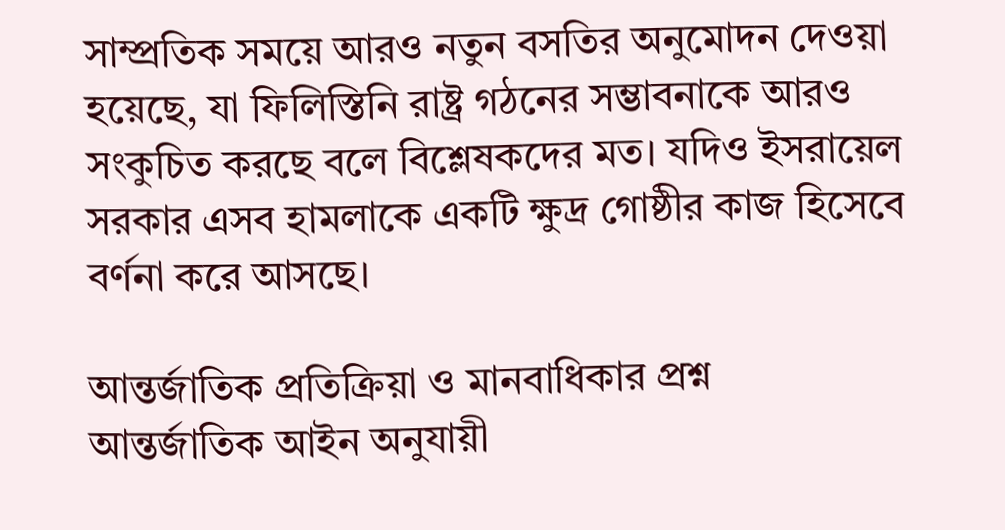সাম্প্রতিক সময়ে আরও নতুন বসতির অনুমোদন দেওয়া হয়েছে, যা ফিলিস্তিনি রাষ্ট্র গঠনের সম্ভাবনাকে আরও সংকুচিত করছে বলে বিশ্লেষকদের মত। যদিও ইসরায়েল সরকার এসব হামলাকে একটি ক্ষুদ্র গোষ্ঠীর কাজ হিসেবে বর্ণনা করে আসছে।

আন্তর্জাতিক প্রতিক্রিয়া ও মানবাধিকার প্রশ্ন
আন্তর্জাতিক আইন অনুযায়ী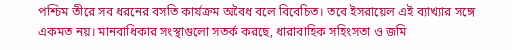পশ্চিম তীরে সব ধরনের বসতি কার্যক্রম অবৈধ বলে বিবেচিত। তবে ইসরায়েল এই ব্যাখ্যার সঙ্গে একমত নয়। মানবাধিকার সংস্থাগুলো সতর্ক করছে, ধারাবাহিক সহিংসতা ও জমি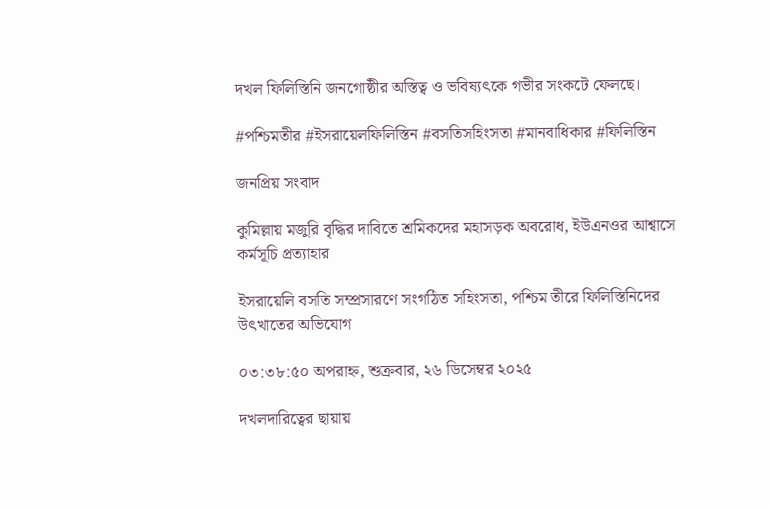দখল ফিলিস্তিনি জনগোষ্ঠীর অস্তিত্ব ও ভবিষ্যৎকে গভীর সংকটে ফেলছে।

#পশ্চিমতীর #ইসরায়েলফিলিস্তিন #বসতিসহিংসতা #মানবাধিকার #ফিলিস্তিন

জনপ্রিয় সংবাদ

কুমিল্লায় মজুরি বৃদ্ধির দাবিতে শ্রমিকদের মহাসড়ক অবরোধ, ইউএনওর আশ্বাসে কর্মসূচি প্রত্যাহার

ইসরায়েলি বসতি সম্প্রসারণে সংগঠিত সহিংসতা, পশ্চিম তীরে ফিলিস্তিনিদের উৎখাতের অভিযোগ

০৩:৩৮:৫০ অপরাহ্ন, শুক্রবার, ২৬ ডিসেম্বর ২০২৫

দখলদারিত্বের ছায়ায়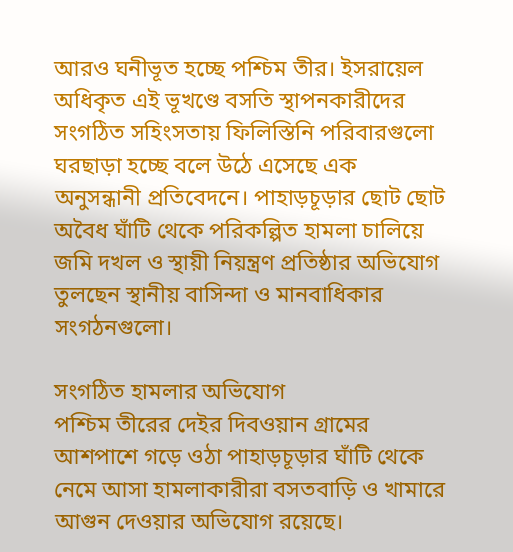আরও ঘনীভূত হচ্ছে পশ্চিম তীর। ইসরায়েল অধিকৃত এই ভূখণ্ডে বসতি স্থাপনকারীদের সংগঠিত সহিংসতায় ফিলিস্তিনি পরিবারগুলো ঘরছাড়া হচ্ছে বলে উঠে এসেছে এক অনুসন্ধানী প্রতিবেদনে। পাহাড়চূড়ার ছোট ছোট অবৈধ ঘাঁটি থেকে পরিকল্পিত হামলা চালিয়ে জমি দখল ও স্থায়ী নিয়ন্ত্রণ প্রতিষ্ঠার অভিযোগ তুলছেন স্থানীয় বাসিন্দা ও মানবাধিকার সংগঠনগুলো।

সংগঠিত হামলার অভিযোগ
পশ্চিম তীরের দেইর দিবওয়ান গ্রামের আশপাশে গড়ে ওঠা পাহাড়চূড়ার ঘাঁটি থেকে নেমে আসা হামলাকারীরা বসতবাড়ি ও খামারে আগুন দেওয়ার অভিযোগ রয়েছে।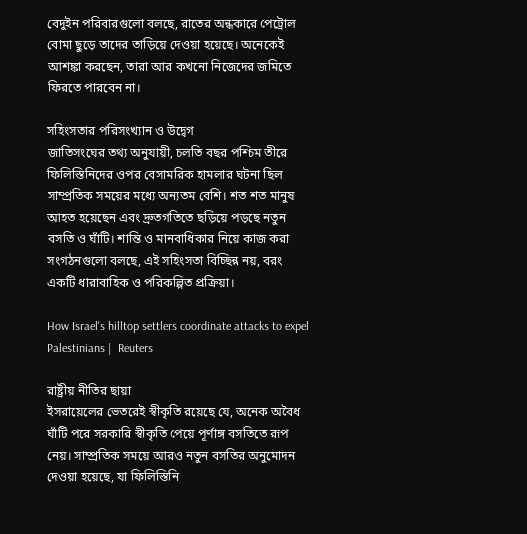বেদুইন পরিবারগুলো বলছে, রাতের অন্ধকারে পেট্রোল বোমা ছুড়ে তাদের তাড়িয়ে দেওয়া হয়েছে। অনেকেই আশঙ্কা করছেন, তারা আর কখনো নিজেদের জমিতে ফিরতে পারবেন না।

সহিংসতার পরিসংখ্যান ও উদ্বেগ
জাতিসংঘের তথ্য অনুযায়ী, চলতি বছর পশ্চিম তীরে ফিলিস্তিনিদের ওপর বেসামরিক হামলার ঘটনা ছিল সাম্প্রতিক সময়ের মধ্যে অন্যতম বেশি। শত শত মানুষ আহত হয়েছেন এবং দ্রুতগতিতে ছড়িয়ে পড়ছে নতুন বসতি ও ঘাঁটি। শান্তি ও মানবাধিকার নিয়ে কাজ করা সংগঠনগুলো বলছে, এই সহিংসতা বিচ্ছিন্ন নয়, বরং একটি ধারাবাহিক ও পরিকল্পিত প্রক্রিয়া।

How Israel's hilltop settlers coordinate attacks to expel Palestinians |  Reuters

রাষ্ট্রীয় নীতির ছায়া
ইসরায়েলের ভেতরেই স্বীকৃতি রয়েছে যে, অনেক অবৈধ ঘাঁটি পরে সরকারি স্বীকৃতি পেয়ে পূর্ণাঙ্গ বসতিতে রূপ নেয়। সাম্প্রতিক সময়ে আরও নতুন বসতির অনুমোদন দেওয়া হয়েছে, যা ফিলিস্তিনি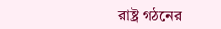রাষ্ট্র গঠনের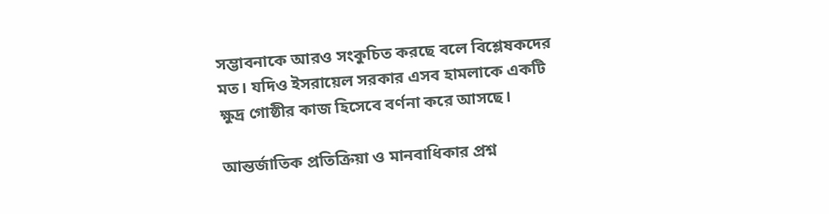সম্ভাবনাকে আরও সংকুচিত করছে বলে বিশ্লেষকদের মত। যদিও ইসরায়েল সরকার এসব হামলাকে একটি ক্ষুদ্র গোষ্ঠীর কাজ হিসেবে বর্ণনা করে আসছে।

আন্তর্জাতিক প্রতিক্রিয়া ও মানবাধিকার প্রশ্ন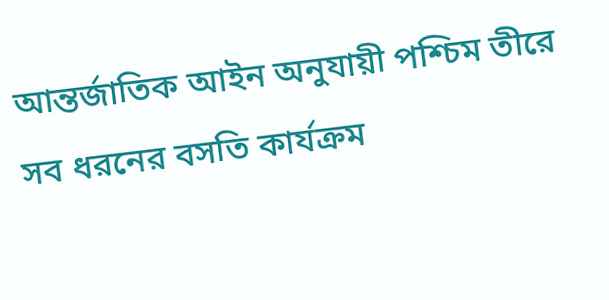আন্তর্জাতিক আইন অনুযায়ী পশ্চিম তীরে সব ধরনের বসতি কার্যক্রম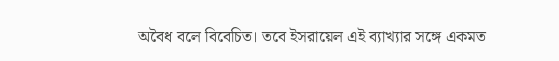অবৈধ বলে বিবেচিত। তবে ইসরায়েল এই ব্যাখ্যার সঙ্গে একমত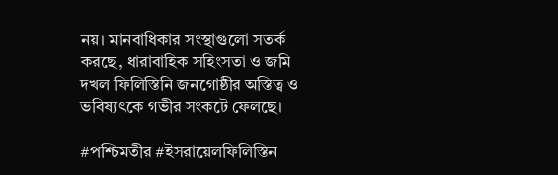নয়। মানবাধিকার সংস্থাগুলো সতর্ক করছে, ধারাবাহিক সহিংসতা ও জমি দখল ফিলিস্তিনি জনগোষ্ঠীর অস্তিত্ব ও ভবিষ্যৎকে গভীর সংকটে ফেলছে।

#পশ্চিমতীর #ইসরায়েলফিলিস্তিন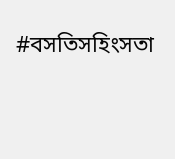#বসতিসহিংসতা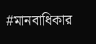#মানবাধিকার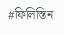#ফিলিস্তিন